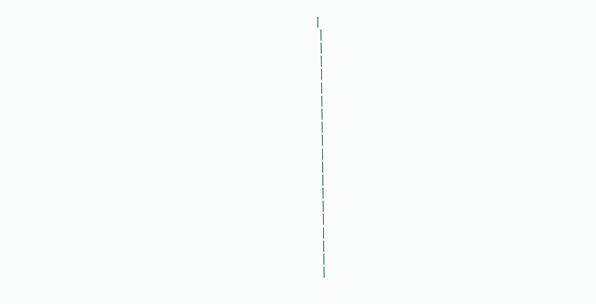|
 |
 |
 |
 |
 |
 |
 |
 |
 |
 |
 |
 |
 |
 |
 |
 |
 |
 |
 |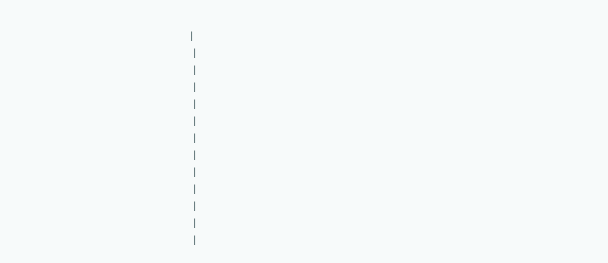|
 |
 |
 |
 |
 |
 |
 |
 |
 |
 |
 |
 |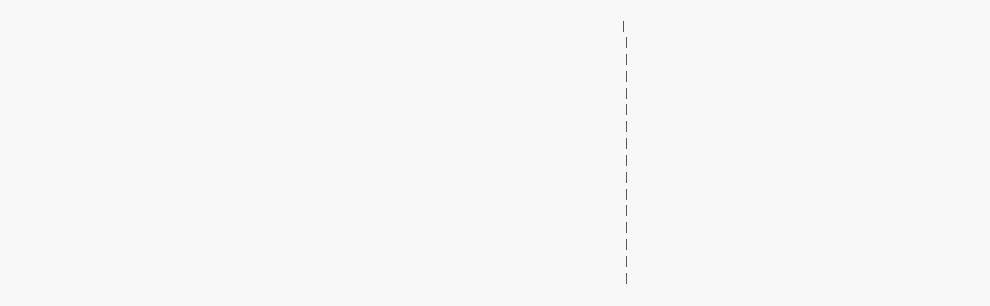|
 |
 |
 |
 |
 |
 |
 |
 |
 |
 |
 |
 |
 |
 |
 |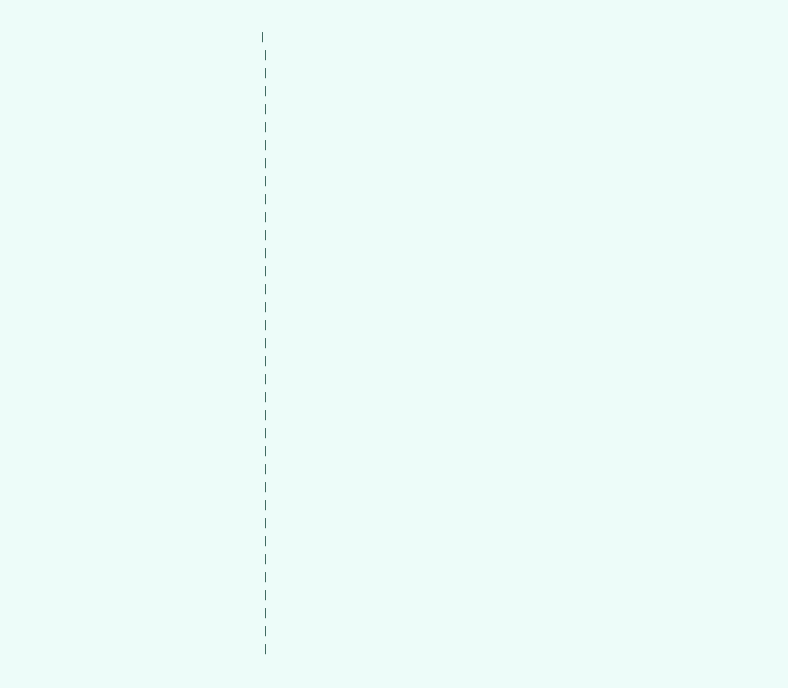|
 |
 |
 |
 |
 |
 |
 |
 |
 |
 |
 |
 |
 |
 |
 |
 |
 |
 |
 |
 |
 |
 |
 |
 |
 |
 |
 |
 |
 |
 |
 |
 |
 |
 |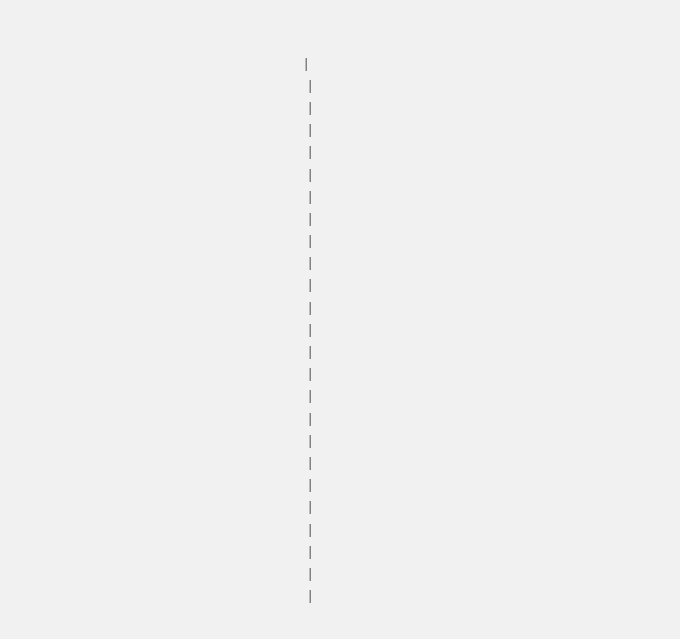|
 |
 |
 |
 |
 |
 |
 |
 |
 |
 |
 |
 |
 |
 |
 |
 |
 |
 |
 |
 |
 |
 |
 |
 |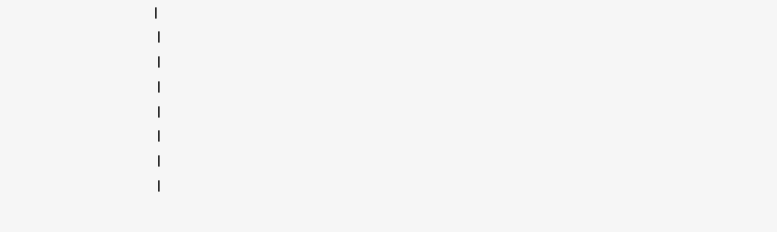|
 |
 |
 |
 |
 |
 |
 |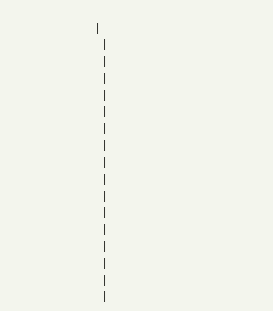|
 |
 |
 |
 |
 |
 |
 |
 |
 |
 |
 |
 |
 |
 |
 |
 |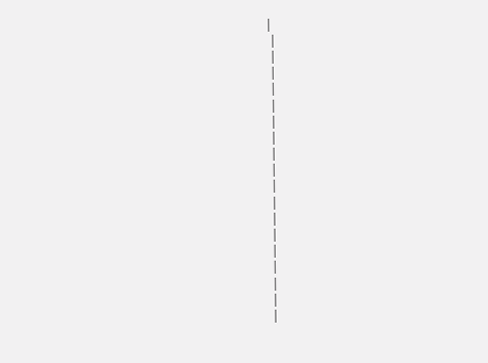|
 |
 |
 |
 |
 |
 |
 |
 |
 |
 |
 |
 |
 |
 |
 |
 |
 |
 |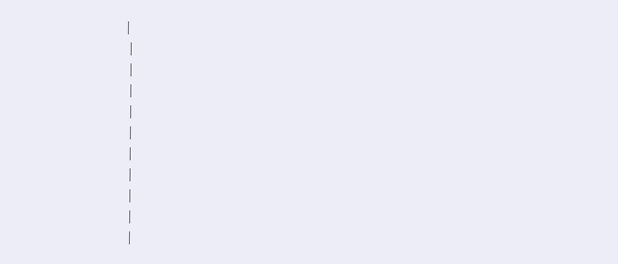|
 |
 |
 |
 |
 |
 |
 |
 |
 |
 |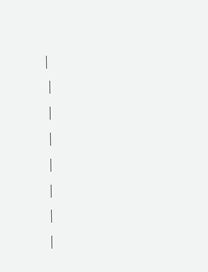|
 |
 |
 |
 |
 |
 |
 |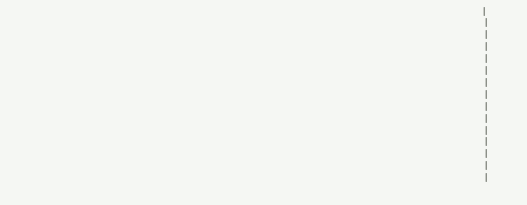|
 |
 |
 |
 |
 |
 |
 |
 |
 |
 |
 |
 |
 |
 |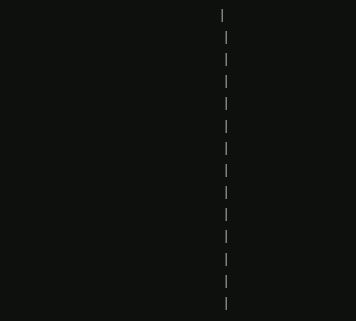|
 |
 |
 |
 |
 |
 |
 |
 |
 |
 |
 |
 |
 |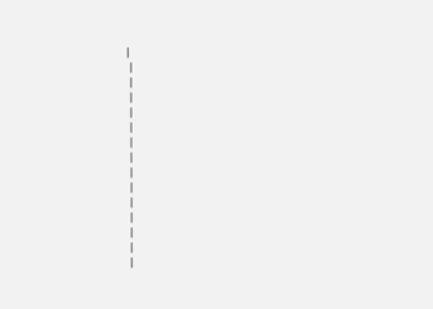|
 |
 |
 |
 |
 |
 |
 |
 |
 |
 |
 |
 |
 |
 |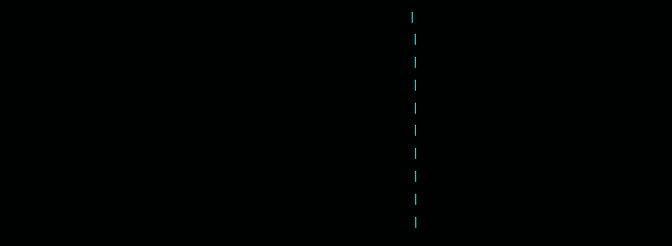|
 |
 |
 |
 |
 |
 |
 |
 |
 |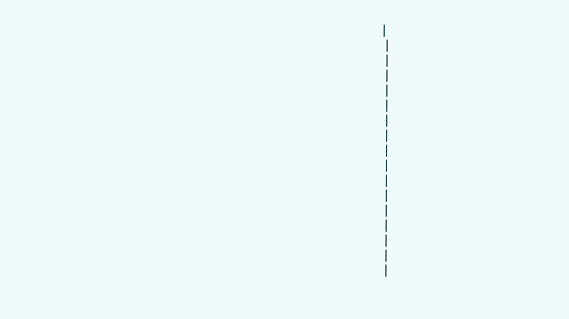|
 |
 |
 |
 |
 |
 |
 |
 |
 |
 |
 |
 |
 |
 |
 |
 |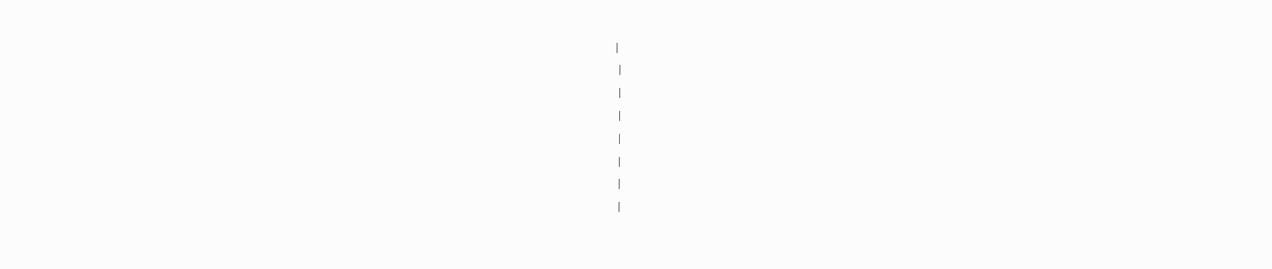|
 |
 |
 |
 |
 |
 |
 |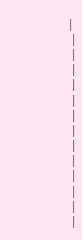|
 |
 |
 |
 |
 |
 |
 |
 |
 |
 |
 |
 |
 |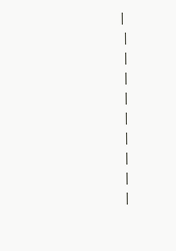|
 |
 |
 |
 |
 |
 |
 |
 |
 |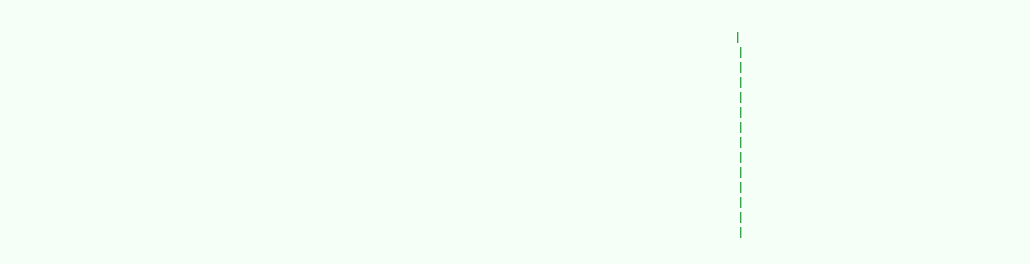|
 |
 |
 |
 |
 |
 |
 |
 |
 |
 |
 |
 |
 |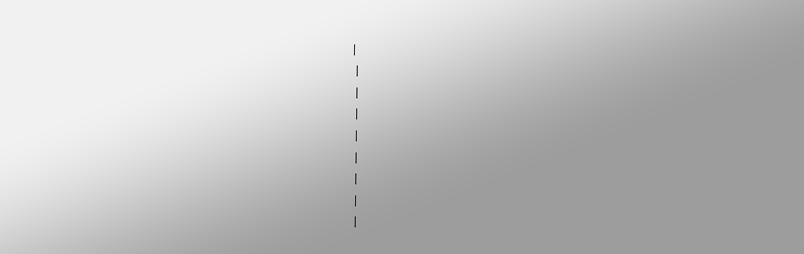|
 |
 |
 |
 |
 |
 |
 |
 |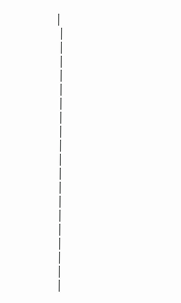|
 |
 |
 |
 |
 |
 |
 |
 |
 |
 |
 |
 |
 |
 |
 |
 |
 |
 |
 |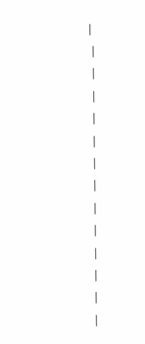|
 |
 |
 |
 |
 |
 |
 |
 |
 |
 |
 |
 |
 |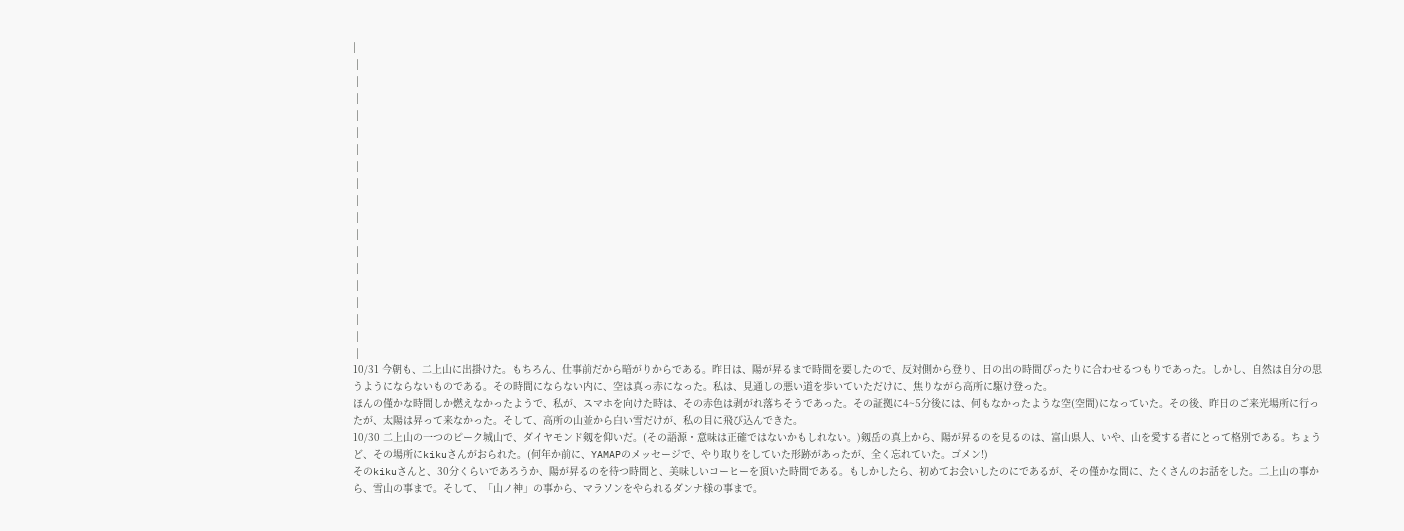|
 |
 |
 |
 |
 |
 |
 |
 |
 |
 |
 |
 |
 |
 |
 |
 |
 |
 |
10/31 今朝も、二上山に出掛けた。もちろん、仕事前だから暗がりからである。昨日は、陽が昇るまで時間を要したので、反対側から登り、日の出の時間ぴったりに合わせるつもりであった。しかし、自然は自分の思うようにならないものである。その時間にならない内に、空は真っ赤になった。私は、見通しの悪い道を歩いていただけに、焦りながら高所に駆け登った。
ほんの僅かな時間しか燃えなかったようで、私が、スマホを向けた時は、その赤色は剥がれ落ちそうであった。その証拠に4~5分後には、何もなかったような空(空間)になっていた。その後、昨日のご来光場所に行ったが、太陽は昇って来なかった。そして、高所の山並から白い雪だけが、私の目に飛び込んできた。
10/30 二上山の一つのピーク城山で、ダイヤモンド剱を仰いだ。(その語源・意味は正確ではないかもしれない。)剱岳の真上から、陽が昇るのを見るのは、富山県人、いや、山を愛する者にとって格別である。ちょうど、その場所にkikuさんがおられた。(何年か前に、YAMAPのメッセージで、やり取りをしていた形跡があったが、全く忘れていた。ゴメン!)
そのkikuさんと、30分くらいであろうか、陽が昇るのを待つ時間と、美味しいコーヒーを頂いた時間である。もしかしたら、初めてお会いしたのにであるが、その僅かな間に、たくさんのお話をした。二上山の事から、雪山の事まで。そして、「山ノ神」の事から、マラソンをやられるダンナ様の事まで。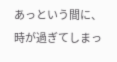あっという間に、時が過ぎてしまっ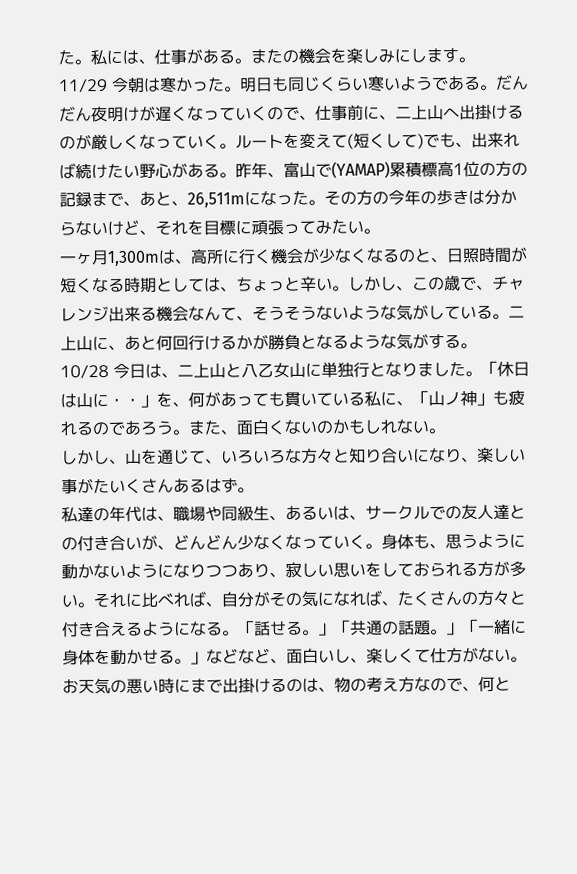た。私には、仕事がある。またの機会を楽しみにします。
11/29 今朝は寒かった。明日も同じくらい寒いようである。だんだん夜明けが遅くなっていくので、仕事前に、二上山へ出掛けるのが厳しくなっていく。ルートを変えて(短くして)でも、出来れば続けたい野心がある。昨年、富山で(YAMAP)累積標高1位の方の記録まで、あと、26,511mになった。その方の今年の歩きは分からないけど、それを目標に頑張ってみたい。
一ヶ月1,300mは、高所に行く機会が少なくなるのと、日照時間が短くなる時期としては、ちょっと辛い。しかし、この歳で、チャレンジ出来る機会なんて、そうそうないような気がしている。二上山に、あと何回行けるかが勝負となるような気がする。
10/28 今日は、二上山と八乙女山に単独行となりました。「休日は山に・・」を、何があっても貫いている私に、「山ノ神」も疲れるのであろう。また、面白くないのかもしれない。
しかし、山を通じて、いろいろな方々と知り合いになり、楽しい事がたいくさんあるはず。
私達の年代は、職場や同級生、あるいは、サークルでの友人達との付き合いが、どんどん少なくなっていく。身体も、思うように動かないようになりつつあり、寂しい思いをしておられる方が多い。それに比べれば、自分がその気になれば、たくさんの方々と付き合えるようになる。「話せる。」「共通の話題。」「一緒に身体を動かせる。」などなど、面白いし、楽しくて仕方がない。お天気の悪い時にまで出掛けるのは、物の考え方なので、何と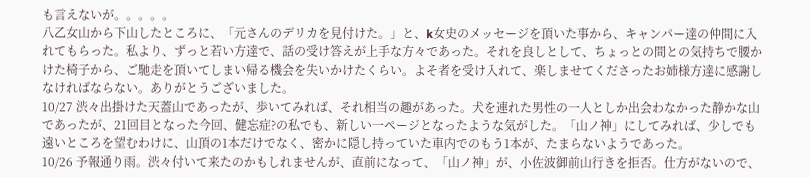も言えないが。。。。。
八乙女山から下山したところに、「元さんのデリカを見付けた。」と、k女史のメッセージを頂いた事から、キャンパー達の仲間に入れてもらった。私より、ずっと若い方達で、話の受け答えが上手な方々であった。それを良しとして、ちょっとの間との気持ちで腰かけた椅子から、ご馳走を頂いてしまい帰る機会を失いかけたくらい。よそ者を受け入れて、楽しませてくださったお姉様方達に感謝しなければならない。ありがとうございました。
10/27 渋々出掛けた天蓋山であったが、歩いてみれば、それ相当の趣があった。犬を連れた男性の一人としか出会わなかった静かな山であったが、21回目となった今回、健忘症?の私でも、新しい一ページとなったような気がした。「山ノ神」にしてみれば、少しでも遠いところを望むわけに、山頂の1本だけでなく、密かに隠し持っていた車内でのもう1本が、たまらないようであった。
10/26 予報通り雨。渋々付いて来たのかもしれませんが、直前になって、「山ノ神」が、小佐波御前山行きを拒否。仕方がないので、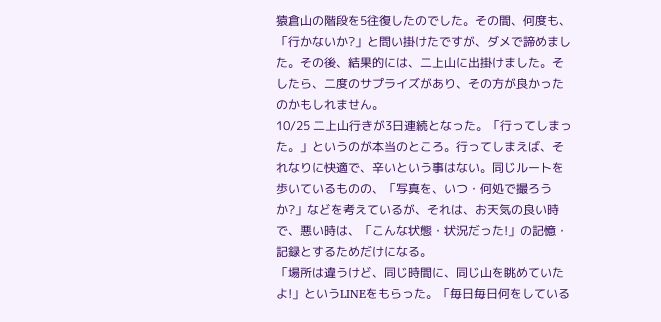猿倉山の階段を5往復したのでした。その間、何度も、「行かないか?」と問い掛けたですが、ダメで諦めました。その後、結果的には、二上山に出掛けました。そしたら、二度のサプライズがあり、その方が良かったのかもしれません。
10/25 二上山行きが3日連続となった。「行ってしまった。」というのが本当のところ。行ってしまえば、それなりに快適で、辛いという事はない。同じルートを歩いているものの、「写真を、いつ・何処で撮ろうか?」などを考えているが、それは、お天気の良い時で、悪い時は、「こんな状態・状況だった!」の記憶・記録とするためだけになる。
「場所は違うけど、同じ時間に、同じ山を眺めていたよ!」というLINEをもらった。「毎日毎日何をしている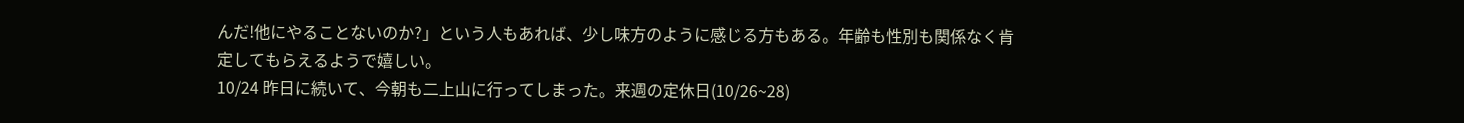んだ!他にやることないのか?」という人もあれば、少し味方のように感じる方もある。年齢も性別も関係なく肯定してもらえるようで嬉しい。
10/24 昨日に続いて、今朝も二上山に行ってしまった。来週の定休日(10/26~28)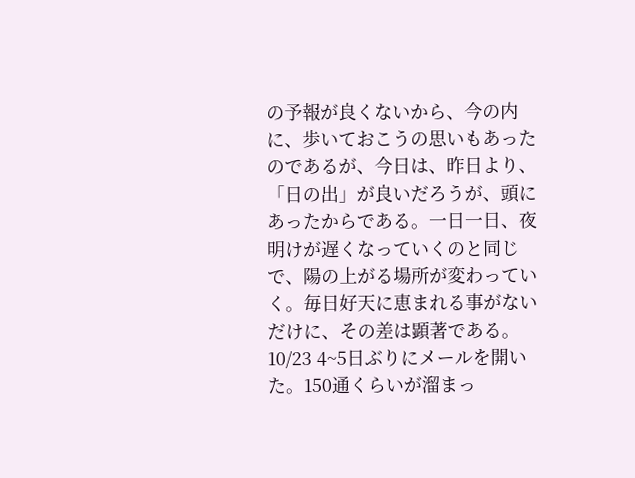の予報が良くないから、今の内に、歩いておこうの思いもあったのであるが、今日は、昨日より、「日の出」が良いだろうが、頭にあったからである。一日一日、夜明けが遅くなっていくのと同じで、陽の上がる場所が変わっていく。毎日好天に恵まれる事がないだけに、その差は顕著である。
10/23 4~5日ぶりにメールを開いた。150通くらいが溜まっ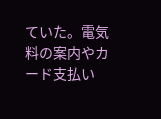ていた。電気料の案内やカード支払い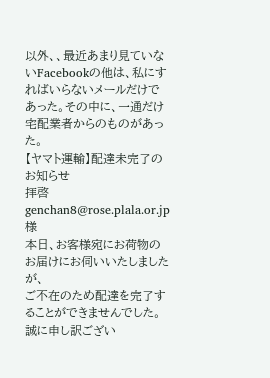以外、、最近あまり見ていないFacebookの他は、私にすればいらないメールだけであった。その中に、一通だけ宅配業者からのものがあった。
【ヤマト運輸】配達未完了のお知らせ
拝啓 genchan8@rose.plala.or.jp様
本日、お客様宛にお荷物のお届けにお伺いいたしましたが、
ご不在のため配達を完了することができませんでした。
誠に申し訳ござい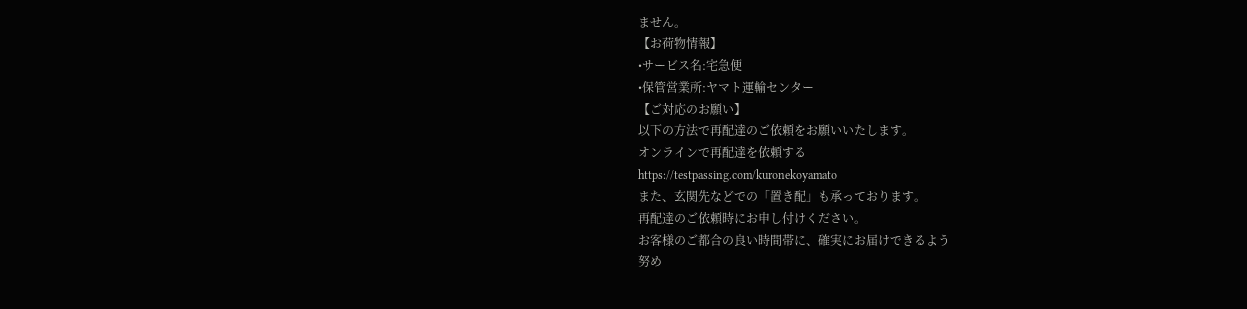ません。
【お荷物情報】
•サービス名:宅急便
•保管営業所:ヤマト運輸センター
【ご対応のお願い】
以下の方法で再配達のご依頼をお願いいたします。
オンラインで再配達を依頼する
https://testpassing.com/kuronekoyamato
また、玄関先などでの「置き配」も承っております。
再配達のご依頼時にお申し付けください。
お客様のご都合の良い時間帯に、確実にお届けできるよう
努め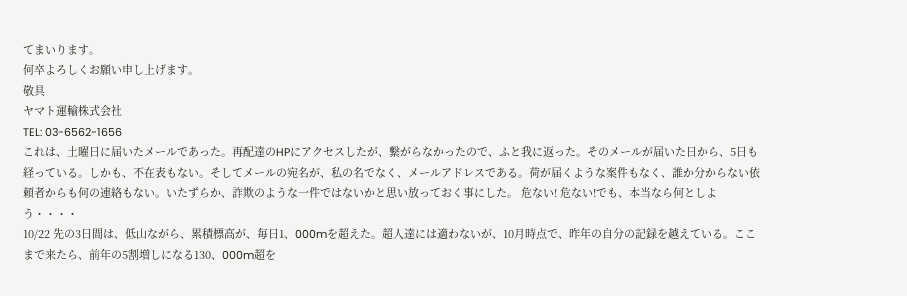てまいります。
何卒よろしくお願い申し上げます。
敬具
ヤマト運輸株式会社
TEL: 03-6562-1656
これは、土曜日に届いたメールであった。再配達のHPにアクセスしたが、繋がらなかったので、ふと我に返った。そのメールが届いた日から、5日も経っている。しかも、不在表もない。そしてメールの宛名が、私の名でなく、メールアドレスである。荷が届くような案件もなく、誰か分からない依頼者からも何の連絡もない。いたずらか、詐欺のような一件ではないかと思い放っておく事にした。 危ない! 危ない!でも、本当なら何としよう・・・・
10/22 先の3日間は、低山ながら、累積標高が、毎日1、000mを超えた。超人達には適わないが、10月時点で、昨年の自分の記録を越えている。ここまで来たら、前年の5割増しになる130、000m超を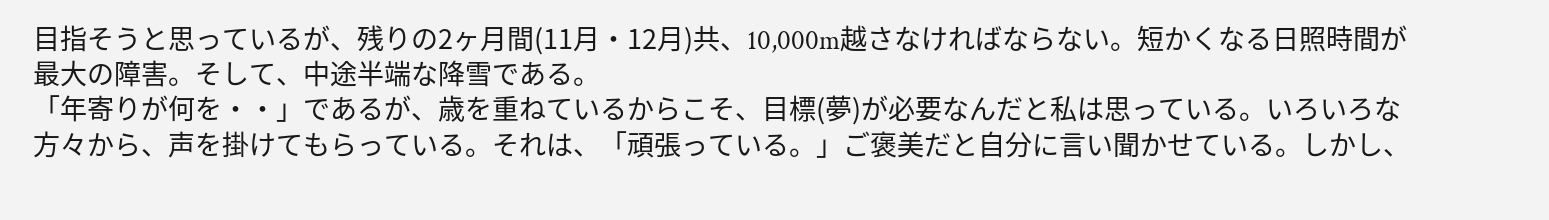目指そうと思っているが、残りの2ヶ月間(11月・12月)共、10,000m越さなければならない。短かくなる日照時間が最大の障害。そして、中途半端な降雪である。
「年寄りが何を・・」であるが、歳を重ねているからこそ、目標(夢)が必要なんだと私は思っている。いろいろな方々から、声を掛けてもらっている。それは、「頑張っている。」ご褒美だと自分に言い聞かせている。しかし、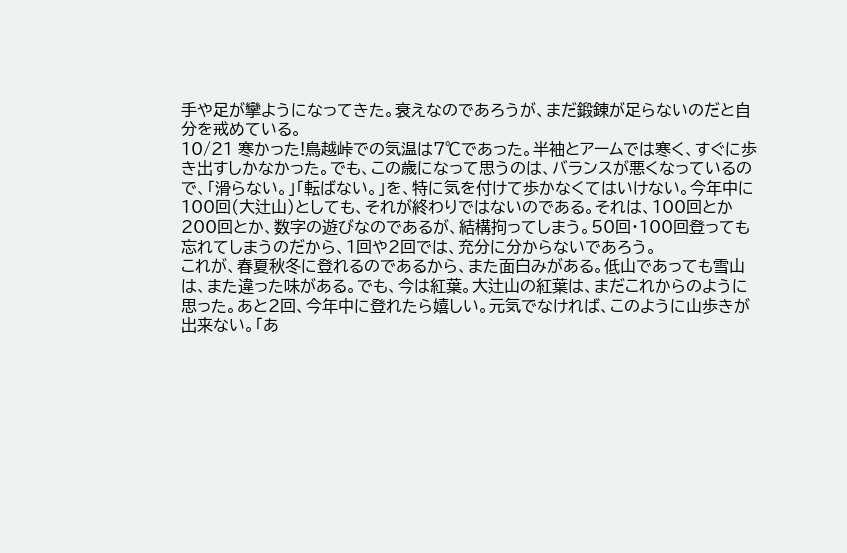手や足が攣ようになってきた。衰えなのであろうが、まだ鍛錬が足らないのだと自分を戒めている。
10/21 寒かった!鳥越峠での気温は7℃であった。半袖とアームでは寒く、すぐに歩き出すしかなかった。でも、この歳になって思うのは、バランスが悪くなっているので、「滑らない。」「転ばない。」を、特に気を付けて歩かなくてはいけない。今年中に100回(大辻山)としても、それが終わりではないのである。それは、100回とか200回とか、数字の遊びなのであるが、結構拘ってしまう。50回・100回登っても忘れてしまうのだから、1回や2回では、充分に分からないであろう。
これが、春夏秋冬に登れるのであるから、また面白みがある。低山であっても雪山は、また違った味がある。でも、今は紅葉。大辻山の紅葉は、まだこれからのように思った。あと2回、今年中に登れたら嬉しい。元気でなければ、このように山歩きが出来ない。「あ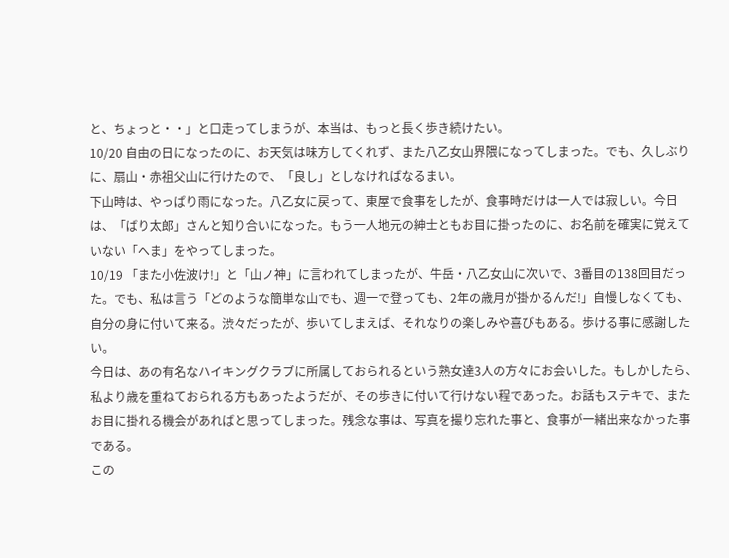と、ちょっと・・」と口走ってしまうが、本当は、もっと長く歩き続けたい。
10/20 自由の日になったのに、お天気は味方してくれず、また八乙女山界隈になってしまった。でも、久しぶりに、扇山・赤祖父山に行けたので、「良し」としなければなるまい。
下山時は、やっぱり雨になった。八乙女に戻って、東屋で食事をしたが、食事時だけは一人では寂しい。今日は、「ばり太郎」さんと知り合いになった。もう一人地元の紳士ともお目に掛ったのに、お名前を確実に覚えていない「へま」をやってしまった。
10/19 「また小佐波け!」と「山ノ神」に言われてしまったが、牛岳・八乙女山に次いで、3番目の138回目だった。でも、私は言う「どのような簡単な山でも、週一で登っても、2年の歳月が掛かるんだ!」自慢しなくても、自分の身に付いて来る。渋々だったが、歩いてしまえば、それなりの楽しみや喜びもある。歩ける事に感謝したい。
今日は、あの有名なハイキングクラブに所属しておられるという熟女達3人の方々にお会いした。もしかしたら、私より歳を重ねておられる方もあったようだが、その歩きに付いて行けない程であった。お話もステキで、またお目に掛れる機会があればと思ってしまった。残念な事は、写真を撮り忘れた事と、食事が一緒出来なかった事である。
この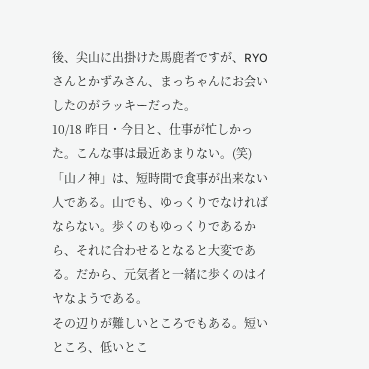後、尖山に出掛けた馬鹿者ですが、RYOさんとかずみさん、まっちゃんにお会いしたのがラッキーだった。
10/18 昨日・今日と、仕事が忙しかった。こんな事は最近あまりない。(笑) 「山ノ神」は、短時間で食事が出来ない人である。山でも、ゆっくりでなければならない。歩くのもゆっくりであるから、それに合わせるとなると大変である。だから、元気者と一緒に歩くのはイヤなようである。
その辺りが難しいところでもある。短いところ、低いとこ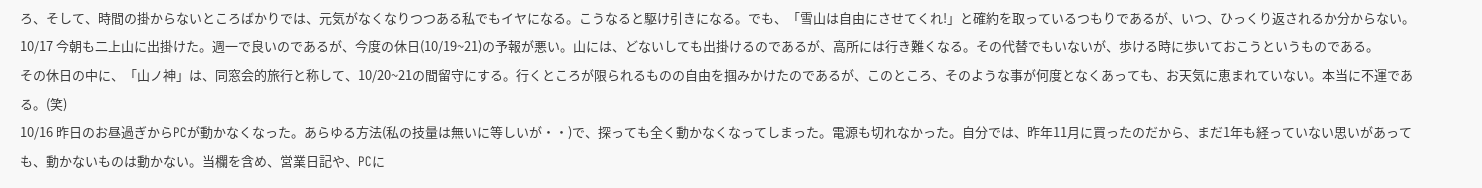ろ、そして、時間の掛からないところばかりでは、元気がなくなりつつある私でもイヤになる。こうなると駆け引きになる。でも、「雪山は自由にさせてくれ!」と確約を取っているつもりであるが、いつ、ひっくり返されるか分からない。
10/17 今朝も二上山に出掛けた。週一で良いのであるが、今度の休日(10/19~21)の予報が悪い。山には、どないしても出掛けるのであるが、高所には行き難くなる。その代替でもいないが、歩ける時に歩いておこうというものである。
その休日の中に、「山ノ神」は、同窓会的旅行と称して、10/20~21の間留守にする。行くところが限られるものの自由を掴みかけたのであるが、このところ、そのような事が何度となくあっても、お天気に恵まれていない。本当に不運である。(笑)
10/16 昨日のお昼過ぎからPCが動かなくなった。あらゆる方法(私の技量は無いに等しいが・・)で、探っても全く動かなくなってしまった。電源も切れなかった。自分では、昨年11月に買ったのだから、まだ1年も経っていない思いがあっても、動かないものは動かない。当欄を含め、営業日記や、PCに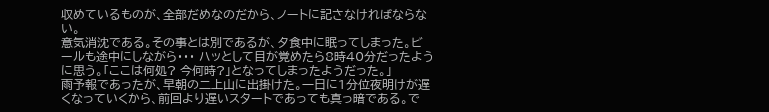収めているものが、全部だめなのだから、ノートに記さなければならない。
意気消沈である。その事とは別であるが、夕食中に眠ってしまった。ビールも途中にしながら・・・ ハッとして目が覚めたら8時40分だったように思う。「ここは何処? 今何時?」となってしまったようだった。」
雨予報であったが、早朝の二上山に出掛けた。一日に1分位夜明けが遅くなっていくから、前回より遅いスタートであっても真っ暗である。で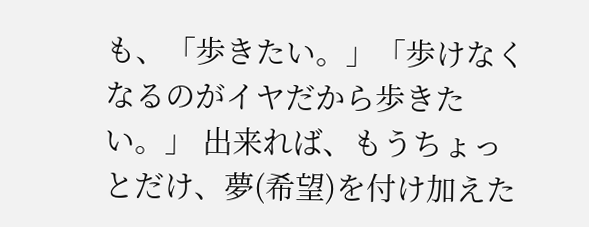も、「歩きたい。」「歩けなくなるのがイヤだから歩きたい。」 出来れば、もうちょっとだけ、夢(希望)を付け加えた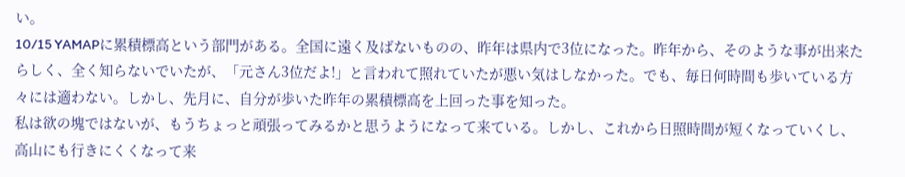い。
10/15 YAMAPに累積標高という部門がある。全国に遠く及ばないものの、昨年は県内で3位になった。昨年から、そのような事が出来たらしく、全く知らないでいたが、「元さん3位だよ!」と言われて照れていたが悪い気はしなかった。でも、毎日何時間も歩いている方々には適わない。しかし、先月に、自分が歩いた昨年の累積標高を上回った事を知った。
私は欲の塊ではないが、もうちょっと頑張ってみるかと思うようになって来ている。しかし、これから日照時間が短くなっていくし、高山にも行きにくくなって来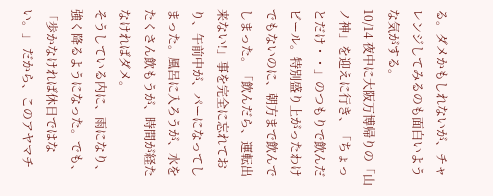る。ダメかもしれないが、チャレンジしてみるのも面白いような気がする。
10/14 夜中に大阪万博帰りの「山ノ神」を迎えに行き、「ちょっとだけ・・」のつもりで飲んだビール。特別盛り上がったわけでもないのに、朝方まで飲んでしまった。「飲んだら、運転出来ない!」事を完全に忘れており、午前中が、パーになってしまった。風呂に入ろうが、水をたくさん飲もうが、時間が経たなければダメ。
そうしている内に、雨になり、強く降るようになった。でも、「歩かなければ休日ではない。」 だから、このアヤマチ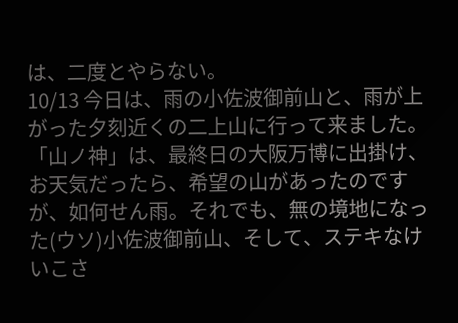は、二度とやらない。
10/13 今日は、雨の小佐波御前山と、雨が上がった夕刻近くの二上山に行って来ました。「山ノ神」は、最終日の大阪万博に出掛け、お天気だったら、希望の山があったのですが、如何せん雨。それでも、無の境地になった(ウソ)小佐波御前山、そして、ステキなけいこさ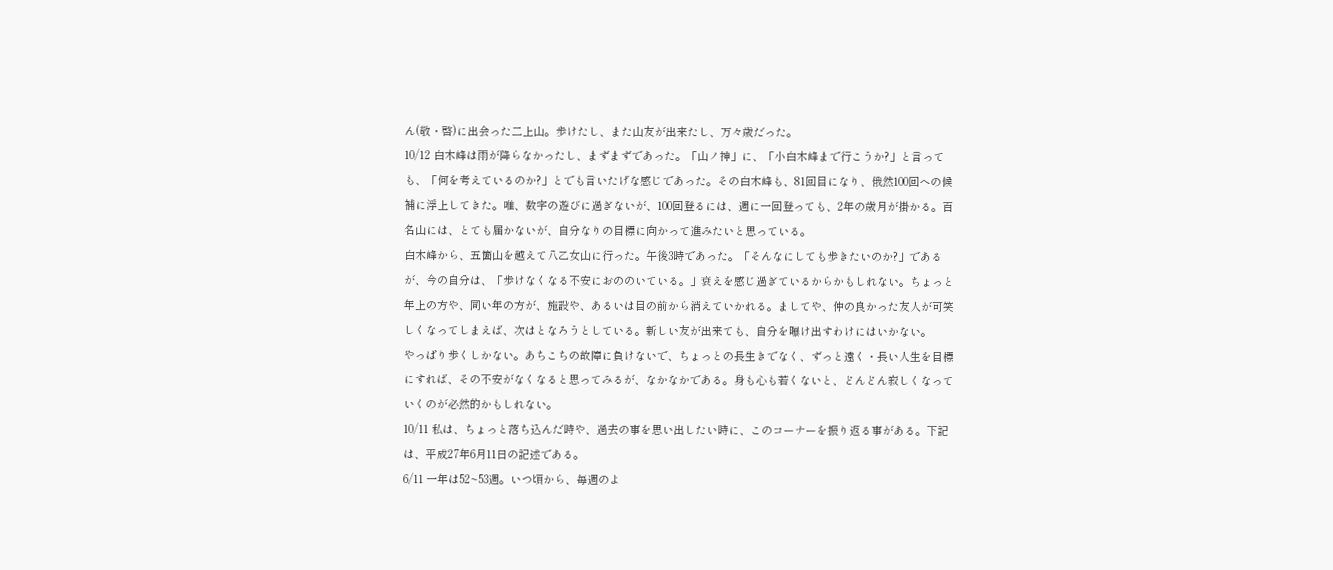ん(敬・啓)に出会った二上山。歩けたし、また山友が出来たし、万々歳だった。
10/12 白木峰は雨が降らなかったし、まずまずであった。「山ノ神」に、「小白木峰まで行こうか?」と言っても、「何を考えているのか?」とでも言いたげな感じであった。その白木峰も、81回目になり、俄然100回への候補に浮上してきた。唯、数字の遊びに過ぎないが、100回登るには、週に一回登っても、2年の歳月が掛かる。百名山には、とても届かないが、自分なりの目標に向かって進みたいと思っている。
白木峰から、五箇山を越えて八乙女山に行った。午後3時であった。「そんなにしても歩きたいのか?」であるが、今の自分は、「歩けなくなる不安におののいている。」衰えを感じ過ぎているからかもしれない。ちょっと年上の方や、同い年の方が、施設や、あるいは目の前から消えていかれる。ましてや、仲の良かった友人が可笑しくなってしまえば、次はとなろうとしている。新しい友が出来ても、自分を曝け出すわけにはいかない。
やっぱり歩くしかない。あちこちの故障に負けないで、ちょっとの長生きでなく、ずっと遠く・長い人生を目標にすれば、その不安がなくなると思ってみるが、なかなかである。身も心も若くないと、どんどん寂しくなっていくのが必然的かもしれない。
10/11 私は、ちょっと落ち込んだ時や、過去の事を思い出したい時に、このコーナーを振り返る事がある。下記は、平成27年6月11日の記述である。
6/11 一年は52~53週。いつ頃から、毎週のよ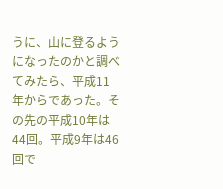うに、山に登るようになったのかと調べてみたら、平成11年からであった。その先の平成10年は44回。平成9年は46回で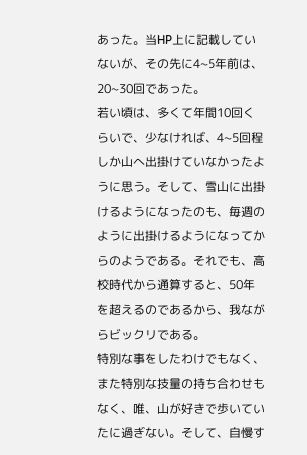あった。当HP上に記載していないが、その先に4~5年前は、20~30回であった。
若い頃は、多くて年間10回くらいで、少なければ、4~5回程しか山へ出掛けていなかったように思う。そして、雪山に出掛けるようになったのも、毎週のように出掛けるようになってからのようである。それでも、高校時代から通算すると、50年を超えるのであるから、我ながらビックリである。
特別な事をしたわけでもなく、また特別な技量の持ち合わせもなく、唯、山が好きで歩いていたに過ぎない。そして、自慢す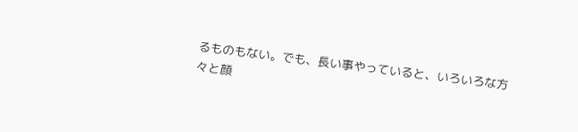るものもない。でも、長い事やっていると、いろいろな方々と顔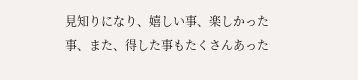見知りになり、嬉しい事、楽しかった事、また、得した事もたくさんあった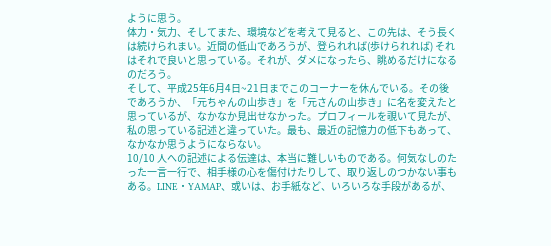ように思う。
体力・気力、そしてまた、環境などを考えて見ると、この先は、そう長くは続けられまい。近間の低山であろうが、登られれば(歩けられれば) それはそれで良いと思っている。それが、ダメになったら、眺めるだけになるのだろう。
そして、平成25年6月4日~21日までこのコーナーを休んでいる。その後であろうか、「元ちゃんの山歩き」を「元さんの山歩き」に名を変えたと思っているが、なかなか見出せなかった。プロフィールを覗いて見たが、私の思っている記述と違っていた。最も、最近の記憶力の低下もあって、なかなか思うようにならない。
10/10 人への記述による伝達は、本当に難しいものである。何気なしのたった一言一行で、相手様の心を傷付けたりして、取り返しのつかない事もある。LINE・YAMAP、或いは、お手紙など、いろいろな手段があるが、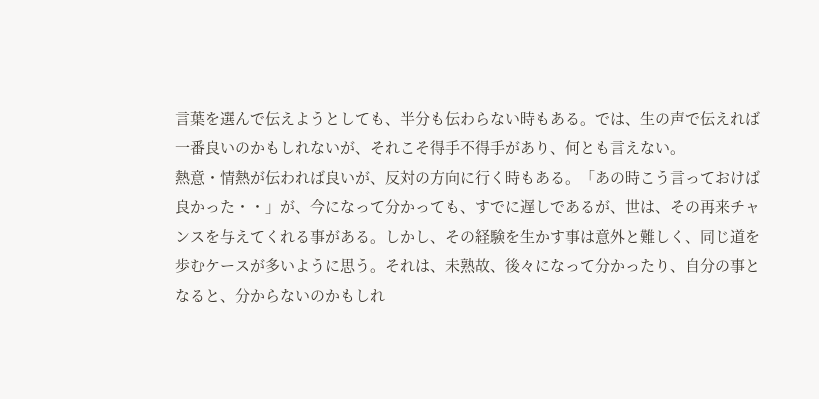言葉を選んで伝えようとしても、半分も伝わらない時もある。では、生の声で伝えれば一番良いのかもしれないが、それこそ得手不得手があり、何とも言えない。
熱意・情熱が伝われば良いが、反対の方向に行く時もある。「あの時こう言っておけば良かった・・」が、今になって分かっても、すでに遅しであるが、世は、その再来チャンスを与えてくれる事がある。しかし、その経験を生かす事は意外と難しく、同じ道を歩むケースが多いように思う。それは、未熟故、後々になって分かったり、自分の事となると、分からないのかもしれ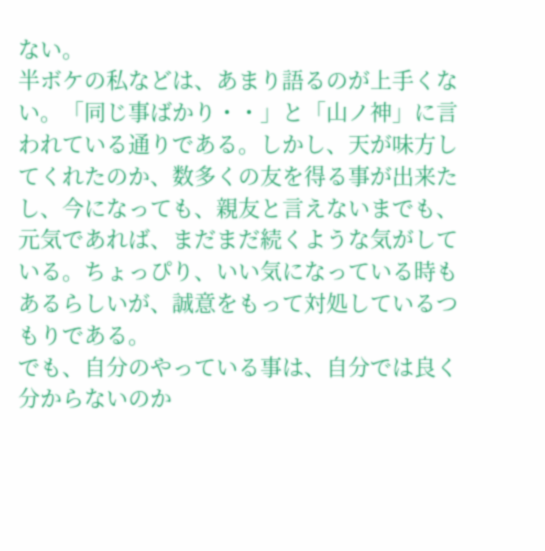ない。
半ボケの私などは、あまり語るのが上手くない。「同じ事ばかり・・」と「山ノ神」に言われている通りである。しかし、天が味方してくれたのか、数多くの友を得る事が出来たし、今になっても、親友と言えないまでも、元気であれば、まだまだ続くような気がしている。ちょっぴり、いい気になっている時もあるらしいが、誠意をもって対処しているつもりである。
でも、自分のやっている事は、自分では良く分からないのか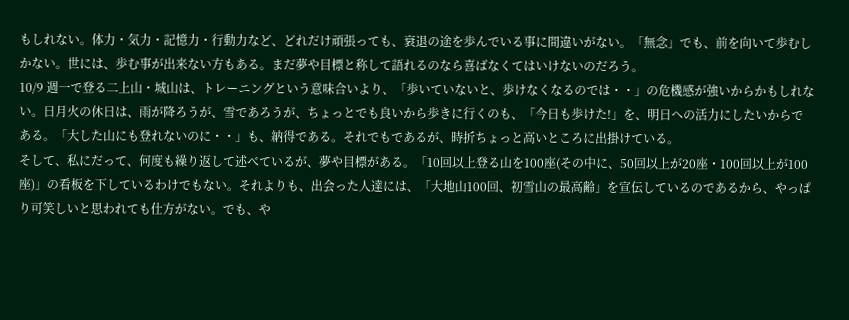もしれない。体力・気力・記憶力・行動力など、どれだけ頑張っても、衰退の途を歩んでいる事に間違いがない。「無念」でも、前を向いて歩むしかない。世には、歩む事が出来ない方もある。まだ夢や目標と称して語れるのなら喜ばなくてはいけないのだろう。
10/9 週一で登る二上山・城山は、トレーニングという意味合いより、「歩いていないと、歩けなくなるのでは・・」の危機感が強いからかもしれない。日月火の休日は、雨が降ろうが、雪であろうが、ちょっとでも良いから歩きに行くのも、「今日も歩けた!」を、明日への活力にしたいからである。「大した山にも登れないのに・・」も、納得である。それでもであるが、時折ちょっと高いところに出掛けている。
そして、私にだって、何度も繰り返して述べているが、夢や目標がある。「10回以上登る山を100座(その中に、50回以上が20座・100回以上が100座)」の看板を下しているわけでもない。それよりも、出会った人達には、「大地山100回、初雪山の最高齢」を宣伝しているのであるから、やっぱり可笑しいと思われても仕方がない。でも、や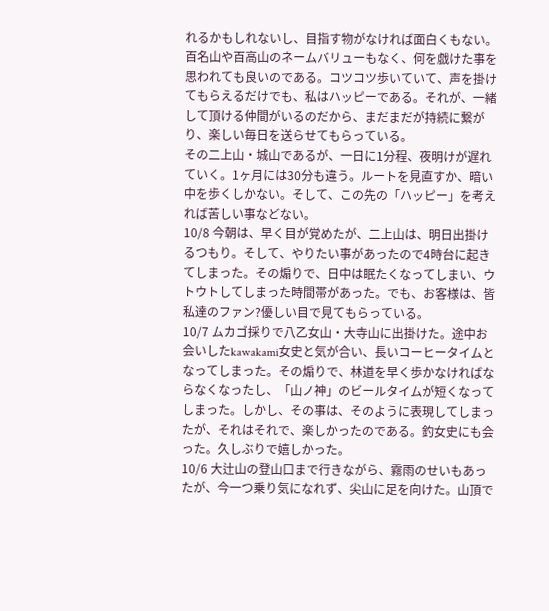れるかもしれないし、目指す物がなければ面白くもない。
百名山や百高山のネームバリューもなく、何を戯けた事を思われても良いのである。コツコツ歩いていて、声を掛けてもらえるだけでも、私はハッピーである。それが、一緒して頂ける仲間がいるのだから、まだまだが持続に繋がり、楽しい毎日を送らせてもらっている。
その二上山・城山であるが、一日に1分程、夜明けが遅れていく。1ヶ月には30分も違う。ルートを見直すか、暗い中を歩くしかない。そして、この先の「ハッピー」を考えれば苦しい事などない。
10/8 今朝は、早く目が覚めたが、二上山は、明日出掛けるつもり。そして、やりたい事があったので4時台に起きてしまった。その煽りで、日中は眠たくなってしまい、ウトウトしてしまった時間帯があった。でも、お客様は、皆私達のファン?優しい目で見てもらっている。
10/7 ムカゴ採りで八乙女山・大寺山に出掛けた。途中お会いしたkawakami女史と気が合い、長いコーヒータイムとなってしまった。その煽りで、林道を早く歩かなければならなくなったし、「山ノ神」のビールタイムが短くなってしまった。しかし、その事は、そのように表現してしまったが、それはそれで、楽しかったのである。釣女史にも会った。久しぶりで嬉しかった。
10/6 大辻山の登山口まで行きながら、霧雨のせいもあったが、今一つ乗り気になれず、尖山に足を向けた。山頂で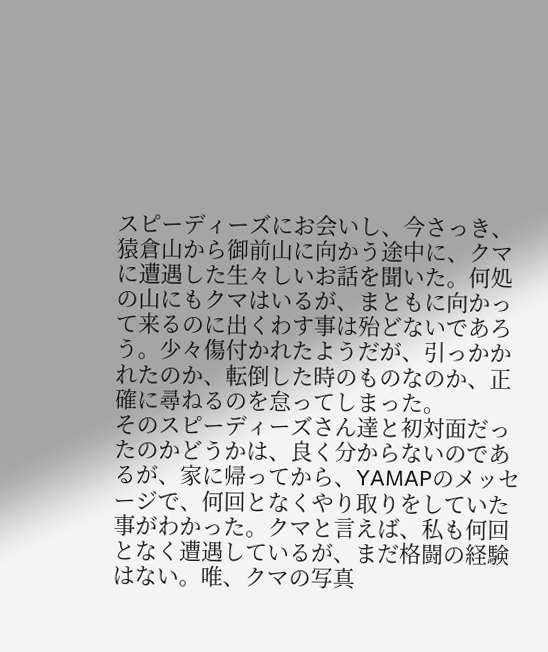スピーディーズにお会いし、今さっき、猿倉山から御前山に向かう途中に、クマに遭遇した生々しいお話を聞いた。何処の山にもクマはいるが、まともに向かって来るのに出くわす事は殆どないであろう。少々傷付かれたようだが、引っかかれたのか、転倒した時のものなのか、正確に尋ねるのを怠ってしまった。
そのスピーディーズさん達と初対面だったのかどうかは、良く分からないのであるが、家に帰ってから、YAMAPのメッセージで、何回となくやり取りをしていた事がわかった。クマと言えば、私も何回となく遭遇しているが、まだ格闘の経験はない。唯、クマの写真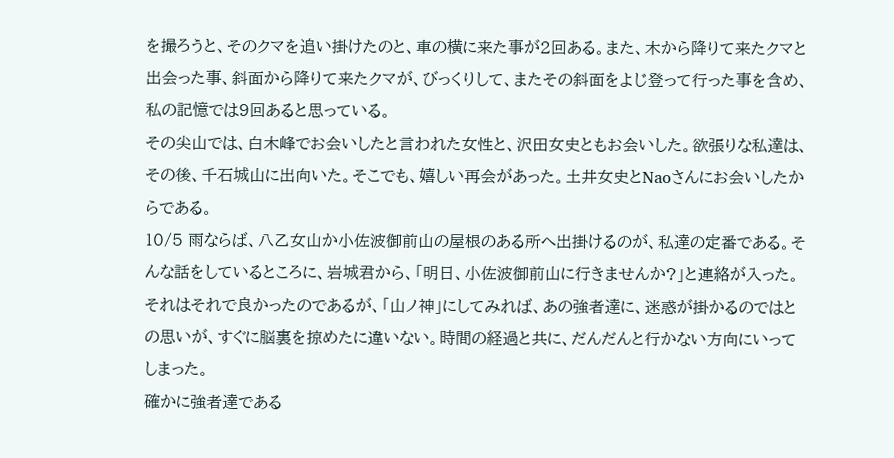を撮ろうと、そのクマを追い掛けたのと、車の横に来た事が2回ある。また、木から降りて来たクマと出会った事、斜面から降りて来たクマが、びっくりして、またその斜面をよじ登って行った事を含め、私の記憶では9回あると思っている。
その尖山では、白木峰でお会いしたと言われた女性と、沢田女史ともお会いした。欲張りな私達は、その後、千石城山に出向いた。そこでも、嬉しい再会があった。土井女史とNaoさんにお会いしたからである。
10/5 雨ならば、八乙女山か小佐波御前山の屋根のある所へ出掛けるのが、私達の定番である。そんな話をしているところに、岩城君から、「明日、小佐波御前山に行きませんか?」と連絡が入った。それはそれで良かったのであるが、「山ノ神」にしてみれば、あの強者達に、迷惑が掛かるのではとの思いが、すぐに脳裏を掠めたに違いない。時間の経過と共に、だんだんと行かない方向にいってしまった。
確かに強者達である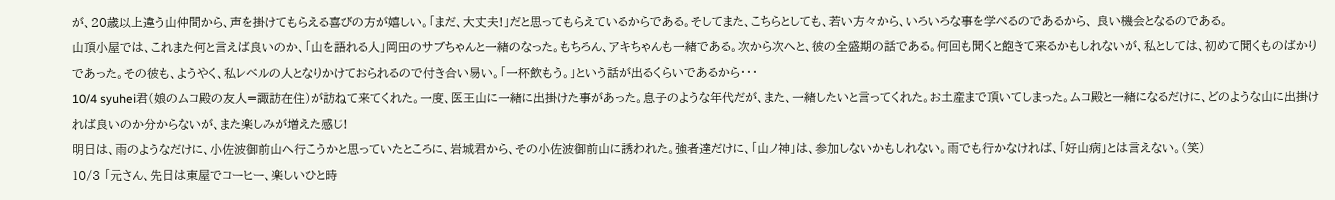が、20歳以上違う山仲間から、声を掛けてもらえる喜びの方が嬉しい。「まだ、大丈夫!」だと思ってもらえているからである。そしてまた、こちらとしても、若い方々から、いろいろな事を学べるのであるから、 良い機会となるのである。
山頂小屋では、これまた何と言えば良いのか、「山を語れる人」岡田のサブちゃんと一緒のなった。もちろん、アキちゃんも一緒である。次から次へと、彼の全盛期の話である。何回も聞くと飽きて来るかもしれないが、私としては、初めて聞くものばかりであった。その彼も、ようやく、私レベルの人となりかけておられるので付き合い易い。「一杯飲もう。」という話が出るくらいであるから・・・
10/4 syuhei君(娘のムコ殿の友人=諏訪在住)が訪ねて来てくれた。一度、医王山に一緒に出掛けた事があった。息子のような年代だが、また、一緒したいと言ってくれた。お土産まで頂いてしまった。ムコ殿と一緒になるだけに、どのような山に出掛ければ良いのか分からないが、また楽しみが増えた感じ!
明日は、雨のようなだけに、小佐波御前山へ行こうかと思っていたところに、岩城君から、その小佐波御前山に誘われた。強者達だけに、「山ノ神」は、参加しないかもしれない。雨でも行かなければ、「好山病」とは言えない。(笑)
10/3 「元さん、先日は東屋でコーヒー、楽しいひと時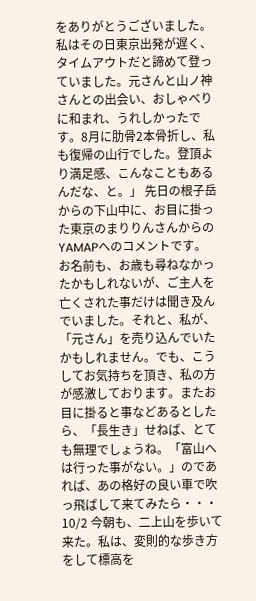をありがとうございました。私はその日東京出発が遅く、タイムアウトだと諦めて登っていました。元さんと山ノ神さんとの出会い、おしゃべりに和まれ、うれしかったです。8月に肋骨2本骨折し、私も復帰の山行でした。登頂より満足感、こんなこともあるんだな、と。」 先日の根子岳からの下山中に、お目に掛った東京のまりりんさんからのYAMAPへのコメントです。
お名前も、お歳も尋ねなかったかもしれないが、ご主人を亡くされた事だけは聞き及んでいました。それと、私が、「元さん」を売り込んでいたかもしれません。でも、こうしてお気持ちを頂き、私の方が感激しております。またお目に掛ると事などあるとしたら、「長生き」せねば、とても無理でしょうね。「富山へは行った事がない。」のであれば、あの格好の良い車で吹っ飛ばして来てみたら・・・
10/2 今朝も、二上山を歩いて来た。私は、変則的な歩き方をして標高を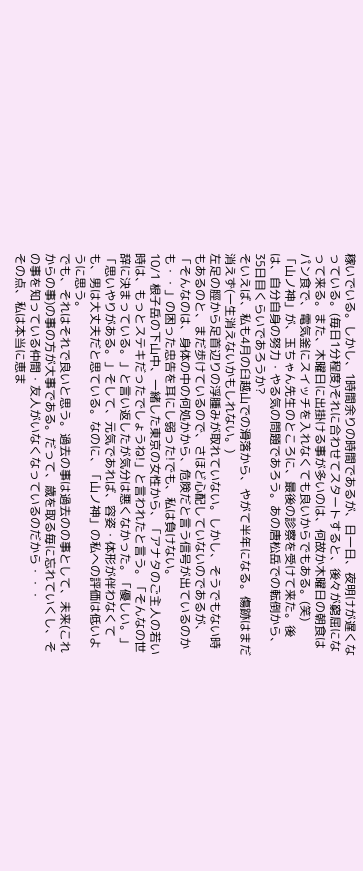稼いでいる。しかし、1時間余りの時間であるが、日一日、夜明けが遅くなっている。(毎日1分程度)それに合わせてスタートすると、後々が窮屈になって来る。また、木曜日に出掛ける事が多いのは、何故か木曜日の朝食はパン食で、電気釜にスイッチを入れなくても良いからでもある。(笑)
「山ノ神」が、玉ちゃん先生のところに、最後の診察を受けて来た。後は、自分自身の努力・やる気の問題であろう。あの唐松岳での転倒から、35日目くらいであろうか?
そいえば、私も4月の臼越山での滑落から、やがて半年になる。傷跡はまだ消えず(一生消えないかもしれない。)
左足の脛から足首辺りの浮腫みが取れていない。しかし、そうでもない時もあるのと、まだ歩けているので、さほど心配していないのであるが、「そんなのは、身体の中の何処かから、危険だと言う信号が出ているのかも・・」の困った忠告を耳にし弱った!でも、私は負けない。
10/1 根子岳の下山中、一緒した東京の女性から、「アナタのご主人の若い時は、もっとステキだったでしょうね!」と言われたと言う。「そんなの世辞に決まっている。」と言い返したが気分は悪くなかった。「優しい。」「思いやりがある。」そして、元気であれば、容姿・体形が伴わなくても、男は大丈夫だと思ている。なのに、「山ノ神」の私への評価は低いように思う。
でも、それはそれで良いと思う。過去の事は過去のの事として、未来(これからの事)の事の方が大事である。だって、歳を取る毎に忘れていくし、その事を知っている仲間・友人がいなくなっているのだから・・・
その点、私は本当に恵ま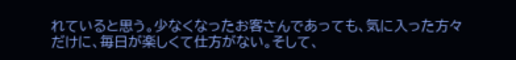れていると思う。少なくなったお客さんであっても、気に入った方々だけに、毎日が楽しくて仕方がない。そして、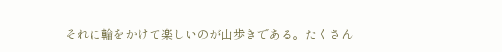それに輪をかけて楽しいのが山歩きである。たくさん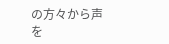の方々から声を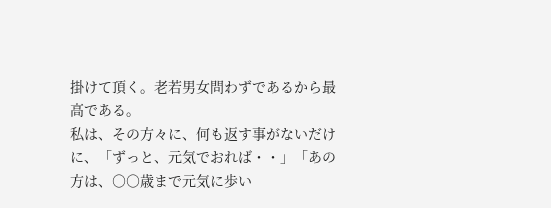掛けて頂く。老若男女問わずであるから最高である。
私は、その方々に、何も返す事がないだけに、「ずっと、元気でおれば・・」「あの方は、○○歳まで元気に歩い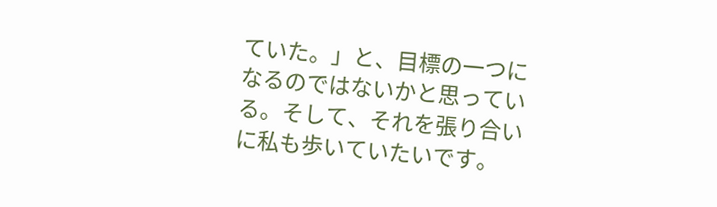ていた。」と、目標の一つになるのではないかと思っている。そして、それを張り合いに私も歩いていたいです。